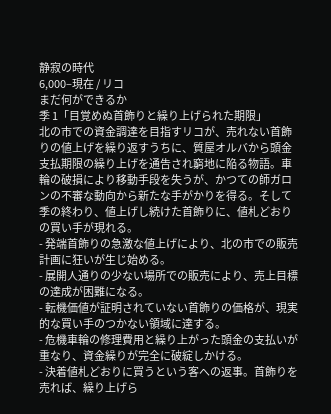静寂の時代
6,000–現在 / リコ
まだ何ができるか
季 1「目覚めぬ首飾りと繰り上げられた期限」
北の市での資金調達を目指すリコが、売れない首飾りの値上げを繰り返すうちに、質屋オルバから頭金支払期限の繰り上げを通告され窮地に陥る物語。車輪の破損により移動手段を失うが、かつての師ガロンの不審な動向から新たな手がかりを得る。そして季の終わり、値上げし続けた首飾りに、値札どおりの買い手が現れる。
- 発端首飾りの急激な値上げにより、北の市での販売計画に狂いが生じ始める。
- 展開人通りの少ない場所での販売により、売上目標の達成が困難になる。
- 転機価値が証明されていない首飾りの価格が、現実的な買い手のつかない領域に達する。
- 危機車輪の修理費用と繰り上がった頭金の支払いが重なり、資金繰りが完全に破綻しかける。
- 決着値札どおりに買うという客への返事。首飾りを売れば、繰り上げら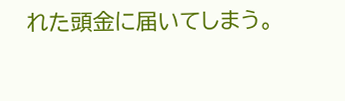れた頭金に届いてしまう。